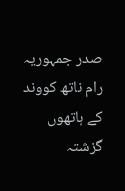صدر جمہوریہ رام ناتھ کووند کے ہاتھوں گزشتہ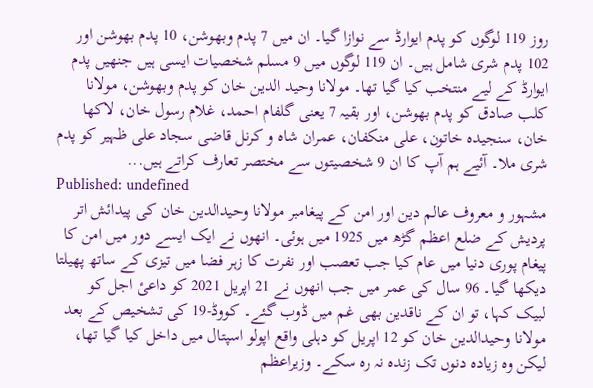روز 119 لوگوں کو پدم ایوارڈ سے نوازا گیا۔ ان میں 7 پدم وبھوشن، 10 پدم بھوشن اور 102 پدم شری شامل ہیں۔ ان 119 لوگوں میں 9 مسلم شخصیات ایسی ہیں جنھیں پدم ایوارڈ کے لیے منتخب کیا گیا تھا۔ مولانا وحید الدین خان کو پدم وبھوشن، مولانا کلب صادق کو پدم بھوشن، اور بقیہ 7 یعنی گلفام احمد، غلام رسول خان، لاکھا خان، سنجیدہ خاتون، علی منکفان، عمران شاہ و کرنل قاضی سجاد علی ظہیر کو پدم شری ملا۔ آئیے ہم آپ کا ان 9 شخصیتوں سے مختصر تعارف کراتے ہیں...
Published: undefined
مشہور و معروف عالم دین اور امن کے پیغامبر مولانا وحیدالدین خان کی پیدائش اتر پردیش کے ضلع اعظم گڑھ میں 1925 میں ہوئی۔ انھوں نے ایک ایسے دور میں امن کا پیغام پوری دنیا میں عام کیا جب تعصب اور نفرت کا زہر فضا میں تیزی کے ساتھ پھیلتا دیکھا گیا۔ 96 سال کی عمر میں جب انھوں نے 21 اپریل 2021 کو داعیٔ اجل کو لبیک کہا، تو ان کے ناقدین بھی غم میں ڈوب گئے۔ کووڈ-19 کی تشخیص کے بعد مولانا وحیدالدین خان کو 12 اپریل کو دہلی واقع اپولو اسپتال میں داخل کیا گیا تھا، لیکن وہ زیادہ دنوں تک زندہ نہ رہ سکے۔ وزیراعظم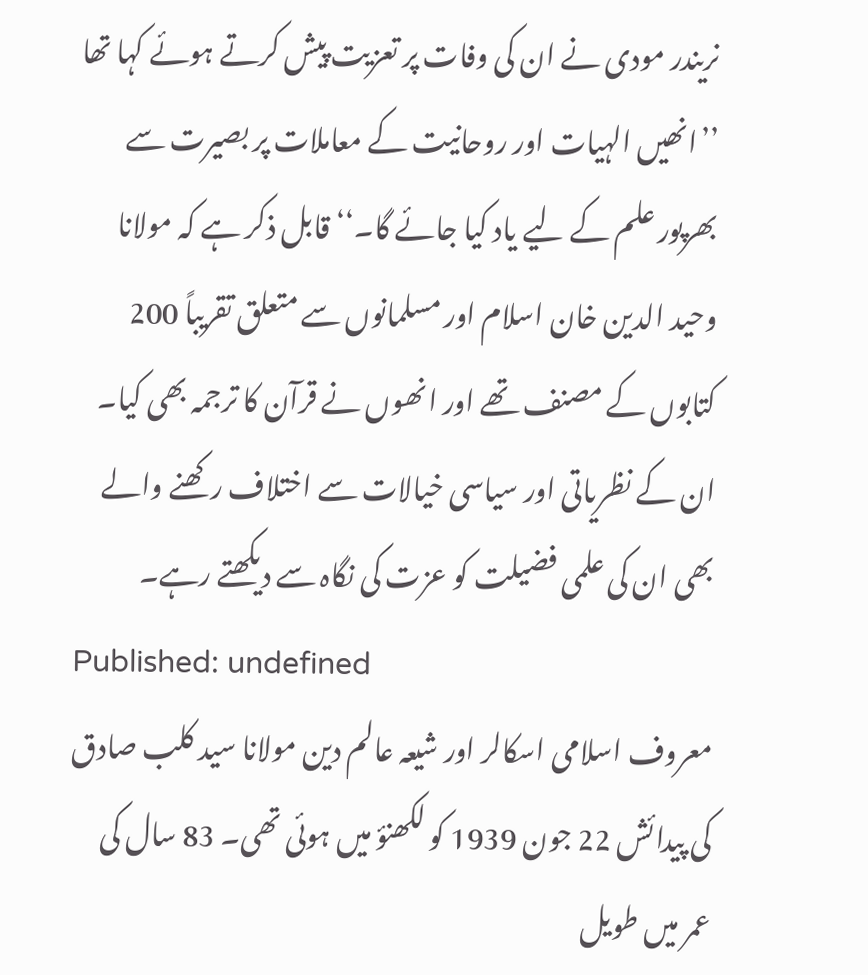نریندر مودی نے ان کی وفات پر تعزیت پیش کرتے ہوئے کہا تھا ’’انھیں الہیات اور روحانیت کے معاملات پر بصیرت سے بھرپور علم کے لیے یاد کیا جائے گا۔‘‘ قابل ذکر ہے کہ مولانا وحید الدین خان اسلام اور مسلمانوں سے متعلق تقریباً 200 کتابوں کے مصنف تھے اور انھوں نے قرآن کا ترجمہ بھی کیا۔ ان کے نظریاتی اور سیاسی خیالات سے اختلاف رکھنے والے بھی ان کی علمی فضیلت کو عزت کی نگاہ سے دیکھتے رہے۔
Published: undefined
معروف اسلامی اسکالر اور شیعہ عالم دین مولانا سید کلب صادق کی پیدائش 22 جون 1939 کو لکھنؤ میں ہوئی تھی۔ 83 سال کی عمر میں طویل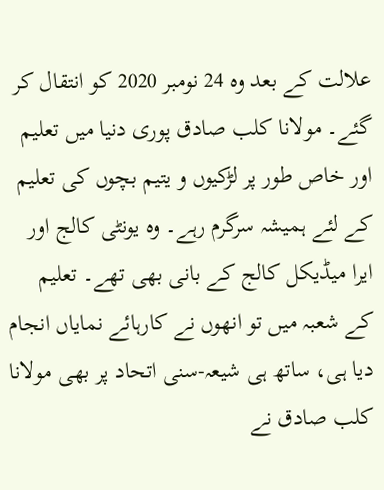علالت کے بعد وہ 24 نومبر 2020 کو انتقال کر گئے۔ مولانا کلب صادق پوری دنیا میں تعلیم اور خاص طور پر لڑکیوں و یتیم بچوں کی تعلیم کے لئے ہمیشہ سرگرم رہے۔ وہ یونٹی کالج اور ایرا میڈیکل کالج کے بانی بھی تھے۔ تعلیم کے شعبہ میں تو انھوں نے کارہائے نمایاں انجام دیا ہی، ساتھ ہی شیعہ-سنی اتحاد پر بھی مولانا کلب صادق نے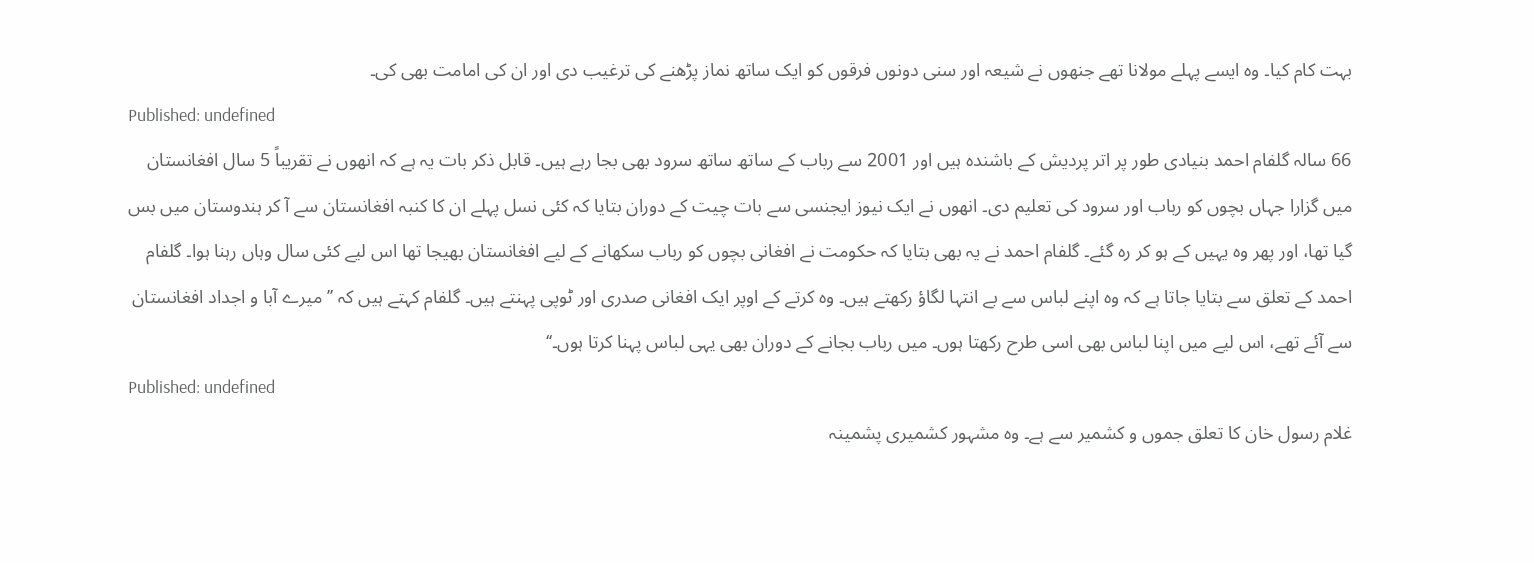بہت کام کیا۔ وہ ایسے پہلے مولانا تھے جنھوں نے شیعہ اور سنی دونوں فرقوں کو ایک ساتھ نماز پڑھنے کی ترغیب دی اور ان کی امامت بھی کی۔
Published: undefined
66 سالہ گلفام احمد بنیادی طور پر اتر پردیش کے باشندہ ہیں اور 2001 سے رباب کے ساتھ ساتھ سرود بھی بجا رہے ہیں۔ قابل ذکر بات یہ ہے کہ انھوں نے تقریباً 5 سال افغانستان میں گزارا جہاں بچوں کو رباب اور سرود کی تعلیم دی۔ انھوں نے ایک نیوز ایجنسی سے بات چیت کے دوران بتایا کہ کئی نسل پہلے ان کا کنبہ افغانستان سے آ کر ہندوستان میں بس گیا تھا، اور پھر وہ یہیں کے ہو کر رہ گئے۔ گلفام احمد نے یہ بھی بتایا کہ حکومت نے افغانی بچوں کو رباب سکھانے کے لیے افغانستان بھیجا تھا اس لیے کئی سال وہاں رہنا ہوا۔ گلفام احمد کے تعلق سے بتایا جاتا ہے کہ وہ اپنے لباس سے بے انتہا لگاؤ رکھتے ہیں۔ وہ کرتے کے اوپر ایک افغانی صدری اور ٹوپی پہنتے ہیں۔ گلفام کہتے ہیں کہ ’’میرے آبا و اجداد افغانستان سے آئے تھے، اس لیے میں اپنا لباس بھی اسی طرح رکھتا ہوں۔ میں رباب بجانے کے دوران بھی یہی لباس پہنا کرتا ہوں۔‘‘
Published: undefined
غلام رسول خان کا تعلق جموں و کشمیر سے ہے۔ وہ مشہور کشمیری پشمینہ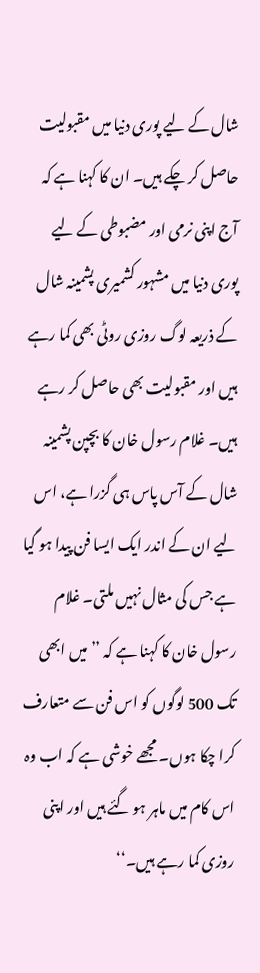شال کے لیے پوری دنیا میں مقبولیت حاصل کر چکے ہیں۔ ان کا کہنا ہے کہ آج اپنی نرمی اور مضبوطی کے لیے پوری دنیا میں مشہور کشمیری پشمینہ شال کے ذریعہ لوگ روزی روٹی بھی کما رہے ہیں اور مقبولیت بھی حاصل کر رہے ہیں۔ غلام رسول خان کا بچپن پشمینہ شال کے آس پاس ہی گزرا ہے، اس لیے ان کے اندر ایک ایسا فن پیدا ہو گیا ہے جس کی مثال نہیں ملتی۔ غلام رسول خان کا کہنا ہے کہ ’’میں ابھی تک 500 لوگوں کو اس فن سے متعارف کرا چکا ہوں۔ مجھے خوشی ہے کہ اب وہ اس کام میں ماہر ہو گئے ہیں اور اپنی روزی کما رہے ہیں۔‘‘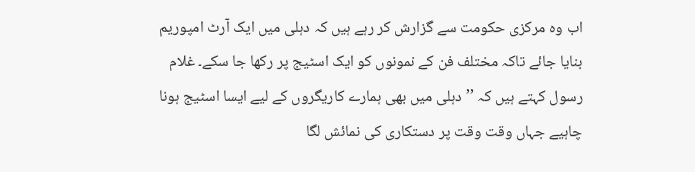اب وہ مرکزی حکومت سے گزارش کر رہے ہیں کہ دہلی میں ایک آرٹ امپوریم بنایا جائے تاکہ مختلف فن کے نمونوں کو ایک اسٹیج پر رکھا جا سکے۔ غلام رسول کہتے ہیں کہ ’’دہلی میں بھی ہمارے کاریگروں کے لیے ایسا اسٹیج ہونا چاہیے جہاں وقت وقت پر دستکاری کی نمائش لگا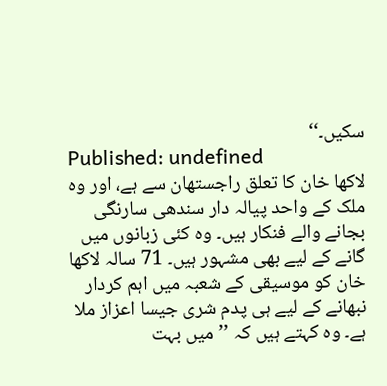سکیں۔‘‘
Published: undefined
لاکھا خان کا تعلق راجستھان سے ہے، اور وہ ملک کے واحد پیالہ دار سندھی سارنگی بجانے والے فنکار ہیں۔ وہ کئی زبانوں میں گانے کے لیے بھی مشہور ہیں۔ 71 سالہ لاکھا خان کو موسیقی کے شعبہ میں اہم کردار نبھانے کے لیے ہی پدم شری جیسا اعزاز ملا ہے۔ وہ کہتے ہیں کہ ’’میں بہت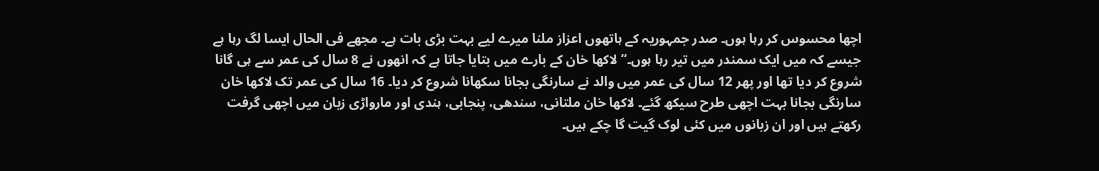اچھا محسوس کر رہا ہوں۔ صدر جمہوریہ کے ہاتھوں اعزاز ملنا میرے لیے بہت بڑی بات ہے۔ مجھے فی الحال ایسا لگ رہا ہے جیسے کہ میں ایک سمندر میں تیر رہا ہوں۔‘‘ لاکھا خان کے بارے میں بتایا جاتا ہے کہ انھوں نے 8 سال کی عمر سے ہی گانا شروع کر دیا تھا اور پھر 12 سال کی عمر میں والد نے سارنگی بجانا سکھانا شروع کر دیا۔ 16 سال کی عمر تک لاکھا خان سارنگی بجانا بہت اچھی طرح سیکھ گئے۔ لاکھا خان ملتانی، سندھی، پنجابی، ہندی اور مارواڑی زبان میں اچھی گرفت رکھتے ہیں اور ان زبانوں میں کئی لوک گیت گا چکے ہیں۔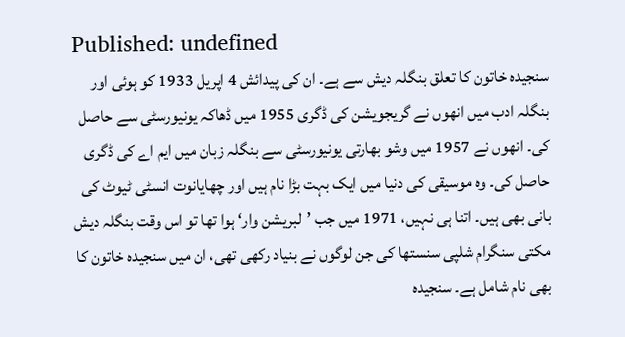Published: undefined
سنجیدہ خاتون کا تعلق بنگلہ دیش سے ہے۔ ان کی پیدائش 4 اپریل 1933 کو ہوئی اور بنگلہ ادب میں انھوں نے گریجویشن کی ڈگری 1955 میں ڈھاکہ یونیورسٹی سے حاصل کی۔ انھوں نے 1957 میں وشو بھارتی یونیورسٹی سے بنگلہ زبان میں ایم اے کی ڈگری حاصل کی۔ وہ موسیقی کی دنیا میں ایک بہت بڑا نام ہیں اور چھایانوت انسٹی ٹیوٹ کی بانی بھی ہیں۔ اتنا ہی نہیں، 1971 میں جب ’لبریشن وار‘ ہوا تھا تو اس وقت بنگلہ دیش مکتی سنگرام شلپی سنستھا کی جن لوگوں نے بنیاد رکھی تھی، ان میں سنجیدہ خاتون کا بھی نام شامل ہے۔ سنجیدہ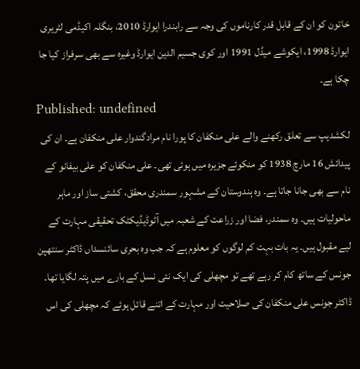خاتون کو ان کے قابل قدر کارناموں کی وجہ سے رابندرا ایوارڈ 2010، بنگلہ اکیڈمی لٹریری ایوارڈ 1998، ایکوشے میڈل 1991 اور کوی جسیم الدین ایوارڈ وغیرہ سے بھی سرفراز کیا جا چکا ہے۔
Published: undefined
لکشدیپ سے تعلق رکھنے والے علی منکفان کا پورا نام مرادگندوار علی منکفان ہے۔ ان کی پیدائش 16 مارچ 1938 کو منکوئے جزیرہ میں ہوئی تھی۔ علی منکفان کو علی بیفانو کے نام سے بھی جانا جاتا ہے۔ وہ ہندوستان کے مشہور سمندری محقق، کشتی ساز اور ماہر ماحولیات ہیں۔ وہ سمندر، فضا اور زراعت کے شعبہ میں آٹوڈیڈیکٹک تحقیقی مہارت کے لیے مقبول ہیں۔ یہ بات بہت کم لوگوں کو معلوم ہے کہ جب وہ بحری سائنسداں ڈاکٹر سنتھپن جونس کے ساتھ کام کر رہے تھے تو مچھلی کی ایک نئی نسل کے بارے میں پتہ لگایا تھا۔ ڈاکٹر جونس علی منکفان کی صلاحیت اور مہارت کے اتنے قائل ہوئے کہ مچھلی کی اس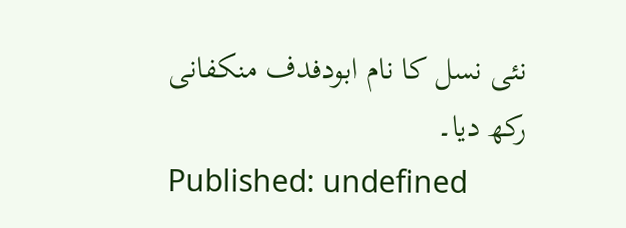نئی نسل کا نام ابودفدف منکفانی رکھ دیا۔
Published: undefined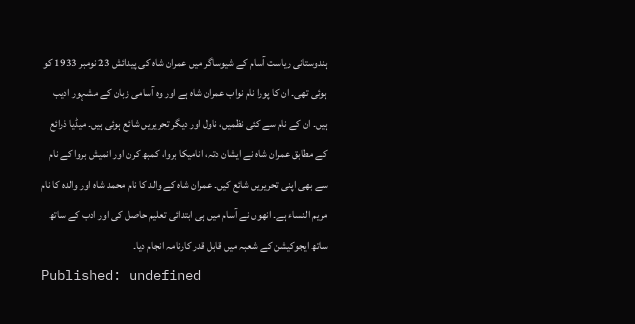ہندوستانی ریاست آسام کے شیوساگر میں عمران شاہ کی پیدائش 23 نومبر 1933 کو ہوئی تھی۔ ان کا پورا نام نواب عمران شاہ ہے اور وہ آسامی زبان کے مشہور ادیب ہیں۔ ان کے نام سے کئی نظمیں، ناول اور دیگر تحریریں شائع ہوئی ہیں۔ میڈیا ذرائع کے مطابق عمران شاہ نے ایشان دتہ، انامیکا بروا، کمبھ کرن اور انمیش بروا کے نام سے بھی اپنی تحریریں شائع کیں۔ عمران شاہ کے والد کا نام محمد شاہ اور والدہ کا نام مریم النساء ہے۔ انھوں نے آسام میں ہی ابتدائی تعلیم حاصل کی اور ادب کے ساتھ ساتھ ایجوکیشن کے شعبہ میں قابل قدر کارنامہ انجام دیا۔
Published: undefined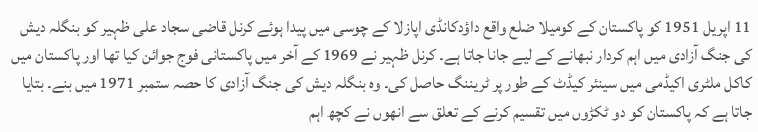11 اپریل 1951 کو پاکستان کے کومیلا ضلع واقع داؤدکانڈی اپازلا کے چوسی میں پیدا ہوئے کرنل قاضی سجاد علی ظہیر کو بنگلہ دیش کی جنگ آزادی میں اہم کردار نبھانے کے لیے جانا جاتا ہے۔ کرنل ظہیر نے 1969 کے آخر میں پاکستانی فوج جوائن کیا تھا اور پاکستان میں کاکل ملٹری اکیڈمی میں سینئر کیڈٹ کے طور پر ٹریننگ حاصل کی۔ وہ بنگلہ دیش کی جنگ آزادی کا حصہ ستمبر 1971 میں بنے۔ بتایا جاتا ہے کہ پاکستان کو دو ٹکڑوں میں تقسیم کرنے کے تعلق سے انھوں نے کچھ اہم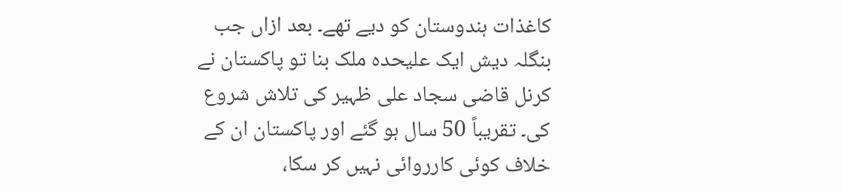کاغذات ہندوستان کو دیے تھے۔ بعد ازاں جب بنگلہ دیش ایک علیحدہ ملک بنا تو پاکستان نے کرنل قاضی سجاد علی ظہیر کی تلاش شروع کی۔ تقریباً 50 سال ہو گئے اور پاکستان ان کے خلاف کوئی کارروائی نہیں کر سکا،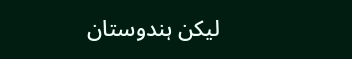لیکن ہندوستان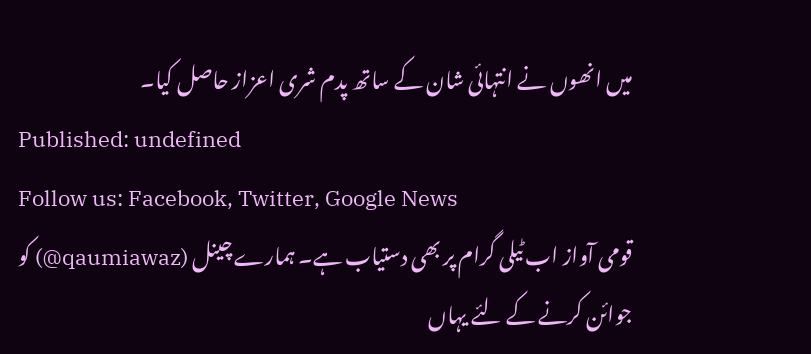میں انھوں نے انتہائی شان کے ساتھ پدم شری اعزاز حاصل کیا۔
Published: undefined
Follow us: Facebook, Twitter, Google News
قومی آواز اب ٹیلی گرام پر بھی دستیاب ہے۔ ہمارے چینل (qaumiawaz@) کو جوائن کرنے کے لئے یہاں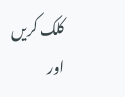کلک کریں اور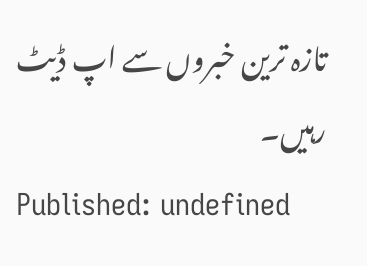تازہ ترین خبروں سے اپ ڈیٹ رہیں۔
Published: undefined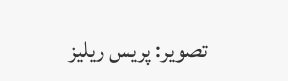تصویر: پریس ریلیز